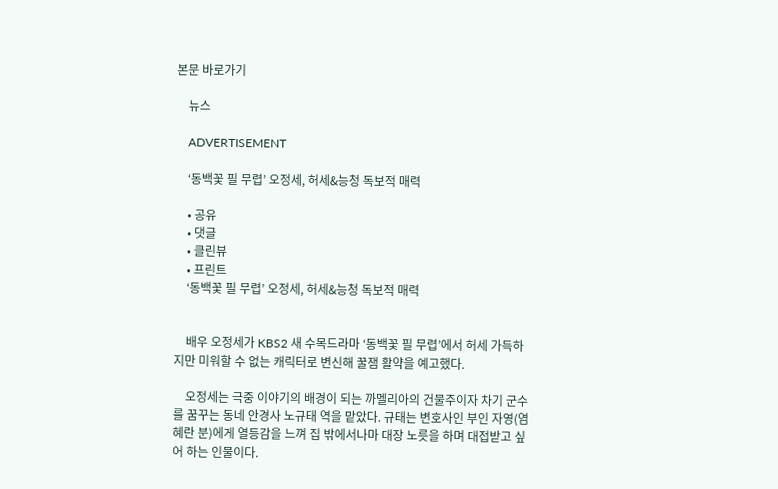본문 바로가기

    뉴스

    ADVERTISEMENT

    ‘동백꽃 필 무렵’ 오정세, 허세&능청 독보적 매력

    • 공유
    • 댓글
    • 클린뷰
    • 프린트
    ‘동백꽃 필 무렵’ 오정세, 허세&능청 독보적 매력


    배우 오정세가 KBS2 새 수목드라마 ‘동백꽃 필 무렵’에서 허세 가득하지만 미워할 수 없는 캐릭터로 변신해 꿀잼 활약을 예고했다.

    오정세는 극중 이야기의 배경이 되는 까멜리아의 건물주이자 차기 군수를 꿈꾸는 동네 안경사 노규태 역을 맡았다. 규태는 변호사인 부인 자영(염혜란 분)에게 열등감을 느껴 집 밖에서나마 대장 노릇을 하며 대접받고 싶어 하는 인물이다.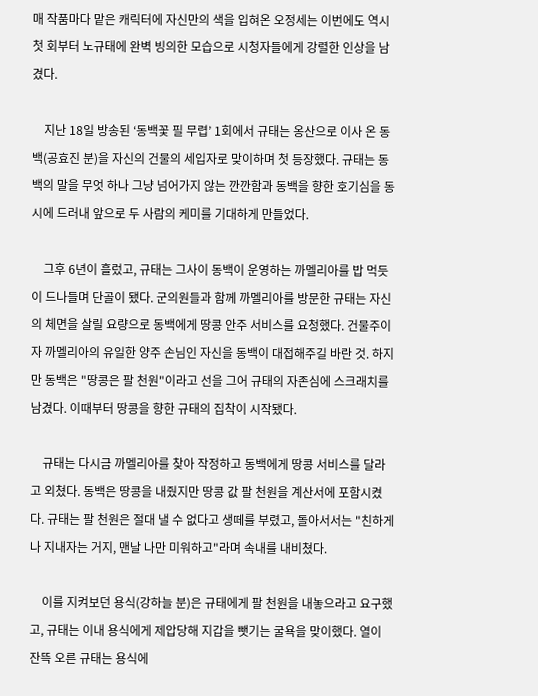매 작품마다 맡은 캐릭터에 자신만의 색을 입혀온 오정세는 이번에도 역시 첫 회부터 노규태에 완벽 빙의한 모습으로 시청자들에게 강렬한 인상을 남겼다.

    지난 18일 방송된 ‘동백꽃 필 무렵’ 1회에서 규태는 옹산으로 이사 온 동백(공효진 분)을 자신의 건물의 세입자로 맞이하며 첫 등장했다. 규태는 동백의 말을 무엇 하나 그냥 넘어가지 않는 깐깐함과 동백을 향한 호기심을 동시에 드러내 앞으로 두 사람의 케미를 기대하게 만들었다.

    그후 6년이 흘렀고, 규태는 그사이 동백이 운영하는 까멜리아를 밥 먹듯이 드나들며 단골이 됐다. 군의원들과 함께 까멜리아를 방문한 규태는 자신의 체면을 살릴 요량으로 동백에게 땅콩 안주 서비스를 요청했다. 건물주이자 까멜리아의 유일한 양주 손님인 자신을 동백이 대접해주길 바란 것. 하지만 동백은 "땅콩은 팔 천원"이라고 선을 그어 규태의 자존심에 스크래치를 남겼다. 이때부터 땅콩을 향한 규태의 집착이 시작됐다.

    규태는 다시금 까멜리아를 찾아 작정하고 동백에게 땅콩 서비스를 달라고 외쳤다. 동백은 땅콩을 내줬지만 땅콩 값 팔 천원을 계산서에 포함시켰다. 규태는 팔 천원은 절대 낼 수 없다고 생떼를 부렸고, 돌아서서는 "친하게나 지내자는 거지, 맨날 나만 미워하고"라며 속내를 내비쳤다.

    이를 지켜보던 용식(강하늘 분)은 규태에게 팔 천원을 내놓으라고 요구했고, 규태는 이내 용식에게 제압당해 지갑을 뺏기는 굴욕을 맞이했다. 열이 잔뜩 오른 규태는 용식에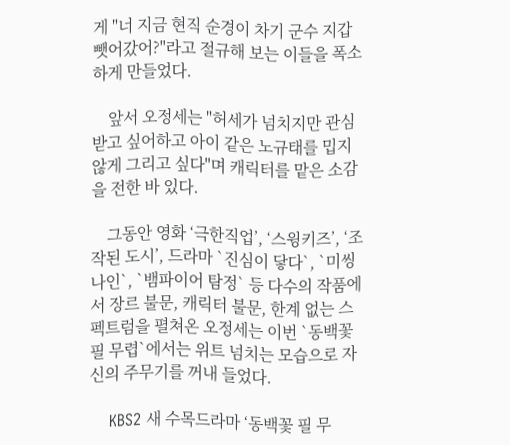게 "너 지금 현직 순경이 차기 군수 지갑 뺏어갔어?"라고 절규해 보는 이들을 폭소하게 만들었다.

    앞서 오정세는 "허세가 넘치지만 관심 받고 싶어하고 아이 같은 노규태를 밉지 않게 그리고 싶다"며 캐릭터를 맡은 소감을 전한 바 있다.

    그동안 영화 ‘극한직업’, ‘스윙키즈’, ‘조작된 도시’, 드라마 `진심이 닿다`, `미씽나인`, `뱀파이어 탐정` 등 다수의 작품에서 장르 불문, 캐릭터 불문, 한계 없는 스펙트럼을 펼쳐온 오정세는 이번 `동백꽃 필 무렵`에서는 위트 넘치는 모습으로 자신의 주무기를 꺼내 들었다.

    KBS2 새 수목드라마 ‘동백꽃 필 무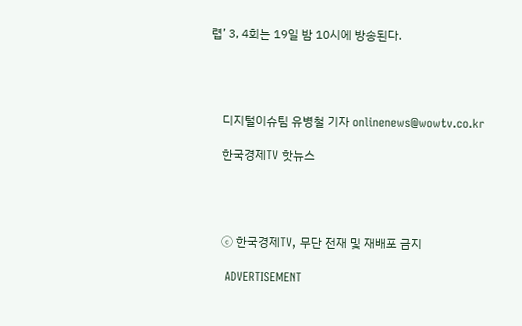렵’ 3, 4회는 19일 밤 10시에 방송된다.




    디지털이슈팀 유병철 기자 onlinenews@wowtv.co.kr

    한국경제TV 핫뉴스




    ⓒ 한국경제TV, 무단 전재 및 재배포 금지

    ADVERTISEMENT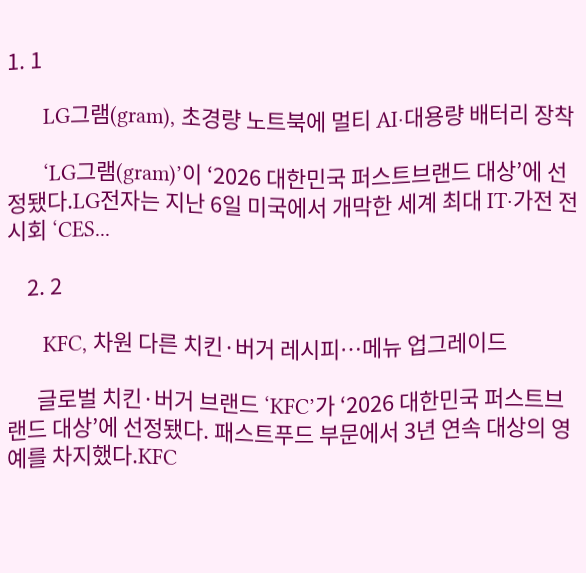1. 1

      LG그램(gram), 초경량 노트북에 멀티 AI·대용량 배터리 장착

      ‘LG그램(gram)’이 ‘2026 대한민국 퍼스트브랜드 대상’에 선정됐다.LG전자는 지난 6일 미국에서 개막한 세계 최대 IT·가전 전시회 ‘CES...

    2. 2

      KFC, 차원 다른 치킨·버거 레시피…메뉴 업그레이드

      글로벌 치킨·버거 브랜드 ‘KFC’가 ‘2026 대한민국 퍼스트브랜드 대상’에 선정됐다. 패스트푸드 부문에서 3년 연속 대상의 영예를 차지했다.KFC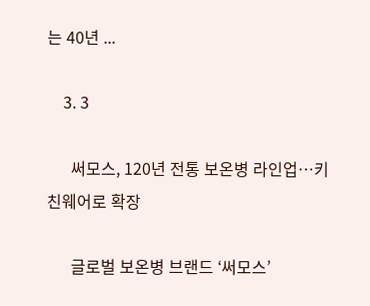는 40년 ...

    3. 3

      써모스, 120년 전통 보온병 라인업…키친웨어로 확장

      글로벌 보온병 브랜드 ‘써모스’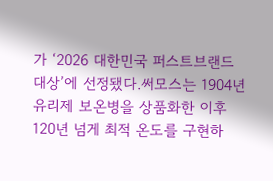가 ‘2026 대한민국 퍼스트브랜드 대상’에 선정됐다.써모스는 1904년 유리제 보온병을 상품화한 이후 120년 넘게 최적 온도를 구현하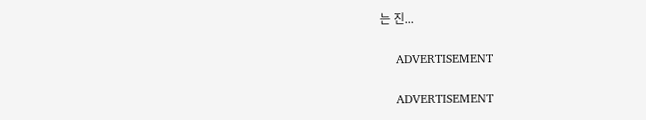는 진...

    ADVERTISEMENT

    ADVERTISEMENT